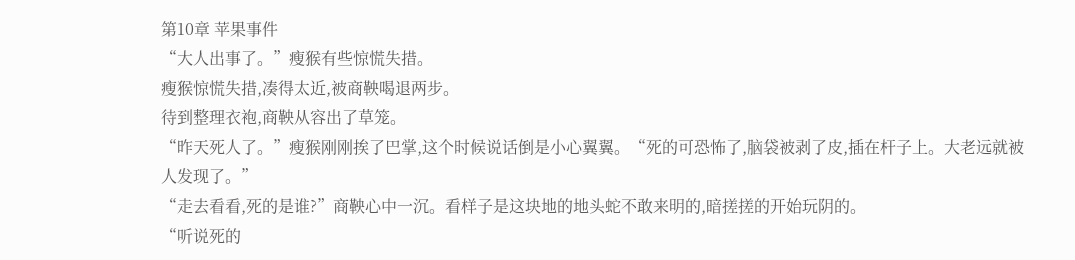第10章 苹果事件
“大人出事了。”瘦猴有些惊慌失措。
瘦猴惊慌失措,凑得太近,被商鞅喝退两步。
待到整理衣袍,商鞅从容出了草笼。
“昨天死人了。”瘦猴刚刚挨了巴掌,这个时候说话倒是小心翼翼。“死的可恐怖了,脑袋被剥了皮,插在杆子上。大老远就被人发现了。”
“走去看看,死的是谁?”商鞅心中一沉。看样子是这块地的地头蛇不敢来明的,暗搓搓的开始玩阴的。
“听说死的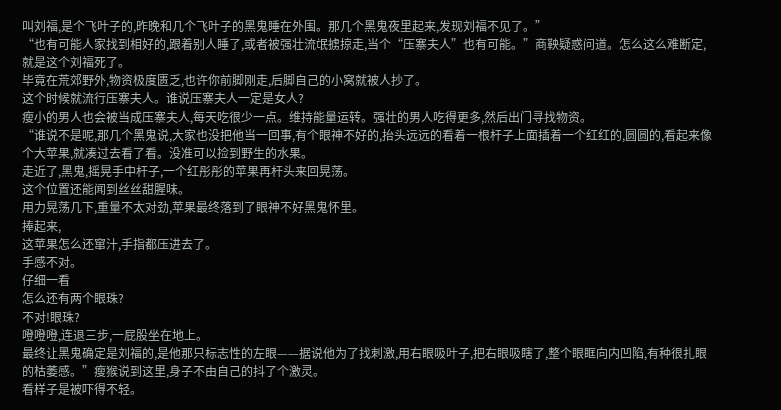叫刘福,是个飞叶子的,昨晚和几个飞叶子的黑鬼睡在外围。那几个黑鬼夜里起来,发现刘福不见了。”
“也有可能人家找到相好的,跟着别人睡了,或者被强壮流氓掳掠走,当个“压寨夫人”也有可能。”商鞅疑惑问道。怎么这么难断定,就是这个刘福死了。
毕竟在荒郊野外,物资极度匮乏,也许你前脚刚走,后脚自己的小窝就被人抄了。
这个时候就流行压寨夫人。谁说压寨夫人一定是女人?
瘦小的男人也会被当成压寨夫人,每天吃很少一点。维持能量运转。强壮的男人吃得更多,然后出门寻找物资。
“谁说不是呢,那几个黑鬼说,大家也没把他当一回事,有个眼神不好的,抬头远远的看着一根杆子上面插着一个红红的,圆圆的,看起来像个大苹果,就凑过去看了看。没准可以捡到野生的水果。
走近了,黑鬼,摇晃手中杆子,一个红彤彤的苹果再杆头来回晃荡。
这个位置还能闻到丝丝甜腥味。
用力晃荡几下,重量不太对劲,苹果最终落到了眼神不好黑鬼怀里。
捧起来,
这苹果怎么还窜汁,手指都压进去了。
手感不对。
仔细一看
怎么还有两个眼珠?
不对!眼珠?
噔噔噔,连退三步,一屁股坐在地上。
最终让黑鬼确定是刘福的,是他那只标志性的左眼——据说他为了找刺激,用右眼吸叶子,把右眼吸瞎了,整个眼眶向内凹陷,有种很扎眼的枯萎感。”瘦猴说到这里,身子不由自己的抖了个激灵。
看样子是被吓得不轻。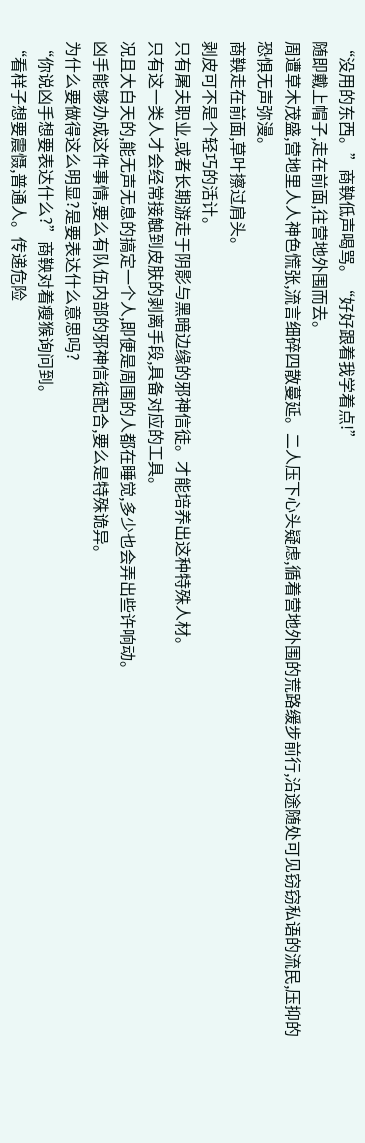“没用的东西。”商鞅低声喝骂。“好好跟着我学着点!”
随即戴上帽子,走在前面,往营地外围而去。
周遭草木茂盛,营地里人人神色慌张,流言细碎四散蔓延。二人压下心头疑虑,循着营地外围的荒路缓步前行,沿途随处可见窃窃私语的流民,压抑的恐惧无声弥漫。
商鞅走在前面,草叶擦过肩头。
剥皮可不是个轻巧的活计。
只有屠夫职业,或者长期游走于阴影与黑暗边缘的邪神信徒。才能培养出这种特殊人材。
只有这一类人才会经常接触到皮肤的剥离手段,具备对应的工具。
况且大白天的,能无声无息的搞定一个人,即便是周围的人都在睡觉,多少也会弄出些许响动。
凶手能够办成这件事情,要么有队伍内部的邪神信徒配合,要么是特殊诡异。
为什么要做得这么明显?是要表达什么意思吗?
“你说凶手想要表达什么?”商鞅对着瘦猴询问到。
“看样子想要震慑,普通人。传递危险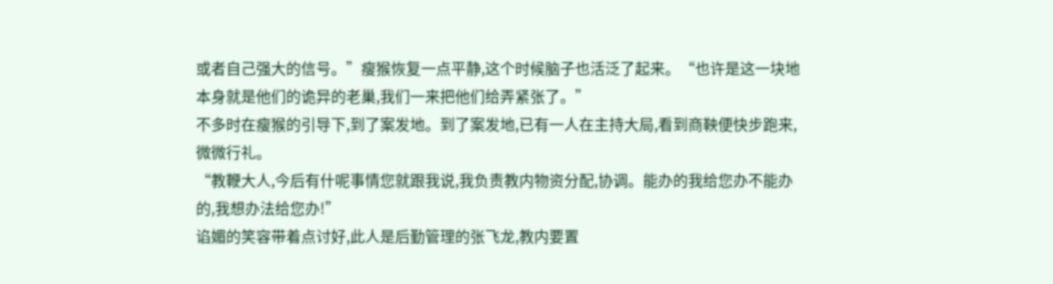或者自己强大的信号。”瘦猴恢复一点平静,这个时候脑子也活泛了起来。“也许是这一块地本身就是他们的诡异的老巢,我们一来把他们给弄紧张了。”
不多时在瘦猴的引导下,到了案发地。到了案发地,已有一人在主持大局,看到商鞅便快步跑来,微微行礼。
“教鞭大人,今后有什呢事情您就跟我说,我负责教内物资分配,协调。能办的我给您办不能办的,我想办法给您办!”
谄媚的笑容带着点讨好,此人是后勤管理的张飞龙,教内要置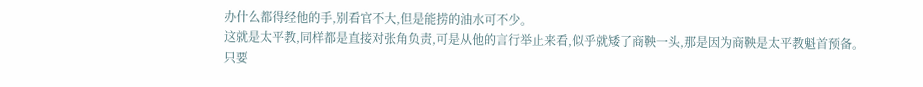办什么都得经他的手,别看官不大,但是能捞的油水可不少。
这就是太平教,同样都是直接对张角负责,可是从他的言行举止来看,似乎就矮了商鞅一头,那是因为商鞅是太平教魁首预备。
只要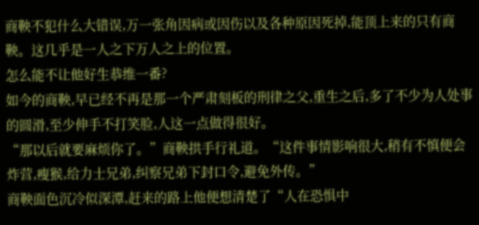商鞅不犯什么大错误,万一张角因病或因伤以及各种原因死掉,能顶上来的只有商鞅。这几乎是一人之下万人之上的位置。
怎么能不让他好生恭维一番?
如今的商鞅,早已经不再是那一个严肃刻板的刑律之父,重生之后,多了不少为人处事的圆滑,至少伸手不打笑脸,人这一点做得很好。
“那以后就要麻烦你了。”商鞅拱手行礼道。“这件事情影响很大,稍有不慎便会炸营,瘦猴,给力士兄弟,纠察兄弟下封口令,避免外传。”
商鞅面色沉冷似深潭,赶来的路上他便想清楚了“人在恐惧中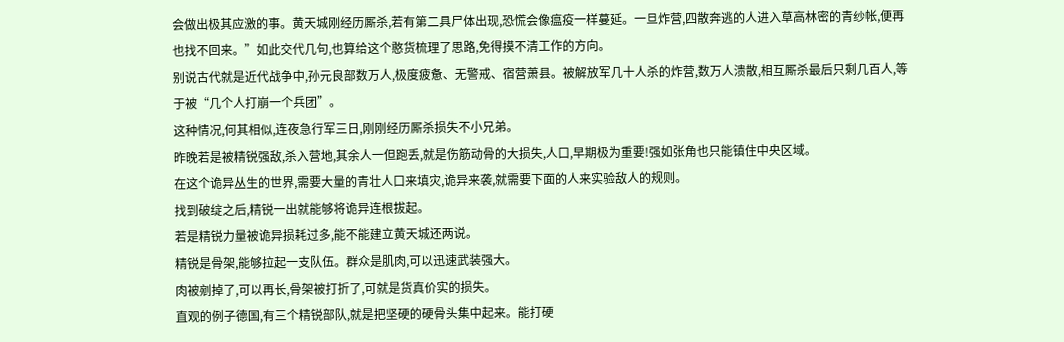会做出极其应激的事。黄天城刚经历厮杀,若有第二具尸体出现,恐慌会像瘟疫一样蔓延。一旦炸营,四散奔逃的人进入草高林密的青纱帐,便再也找不回来。”如此交代几句,也算给这个憨货梳理了思路,免得摸不清工作的方向。
别说古代就是近代战争中,孙元良部数万人,极度疲惫、无警戒、宿营萧县。被解放军几十人杀的炸营,数万人溃散,相互厮杀最后只剩几百人,等于被“几个人打崩一个兵团”。
这种情况,何其相似,连夜急行军三日,刚刚经历厮杀损失不小兄弟。
昨晚若是被精锐强敌,杀入营地,其余人一但跑丢,就是伤筋动骨的大损失,人口,早期极为重要!强如张角也只能镇住中央区域。
在这个诡异丛生的世界,需要大量的青壮人口来填灾,诡异来袭,就需要下面的人来实验敌人的规则。
找到破绽之后,精锐一出就能够将诡异连根拔起。
若是精锐力量被诡异损耗过多,能不能建立黄天城还两说。
精锐是骨架,能够拉起一支队伍。群众是肌肉,可以迅速武装强大。
肉被剜掉了,可以再长,骨架被打折了,可就是货真价实的损失。
直观的例子德国,有三个精锐部队,就是把坚硬的硬骨头集中起来。能打硬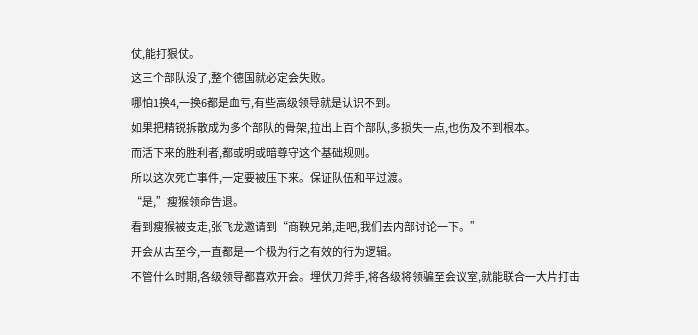仗,能打狠仗。
这三个部队没了,整个德国就必定会失败。
哪怕1换4,一换6都是血亏,有些高级领导就是认识不到。
如果把精锐拆散成为多个部队的骨架,拉出上百个部队,多损失一点,也伤及不到根本。
而活下来的胜利者,都或明或暗尊守这个基础规则。
所以这次死亡事件,一定要被压下来。保证队伍和平过渡。
“是,”瘦猴领命告退。
看到瘦猴被支走,张飞龙邀请到“商鞅兄弟,走吧,我们去内部讨论一下。”
开会从古至今,一直都是一个极为行之有效的行为逻辑。
不管什么时期,各级领导都喜欢开会。埋伏刀斧手,将各级将领骗至会议室,就能联合一大片打击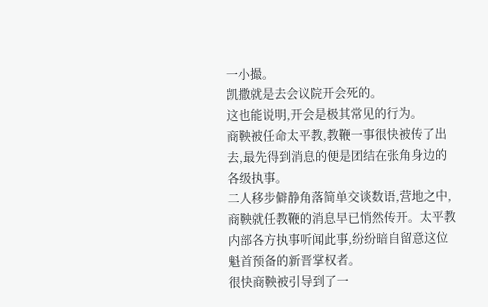一小撮。
凯撒就是去会议院开会死的。
这也能说明,开会是极其常见的行为。
商鞅被任命太平教,教鞭一事很快被传了出去,最先得到消息的便是团结在张角身边的各级执事。
二人移步僻静角落简单交谈数语,营地之中,商鞅就任教鞭的消息早已悄然传开。太平教内部各方执事听闻此事,纷纷暗自留意这位魁首预备的新晋掌权者。
很快商鞅被引导到了一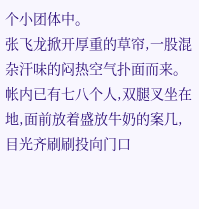个小团体中。
张飞龙掀开厚重的草帘,一股混杂汗味的闷热空气扑面而来。帐内已有七八个人,双腿叉坐在地,面前放着盛放牛奶的案几,目光齐刷刷投向门口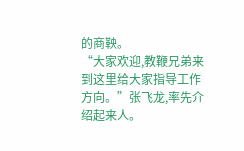的商鞅。
“大家欢迎,教鞭兄弟来到这里给大家指导工作方向。”张飞龙,率先介绍起来人。